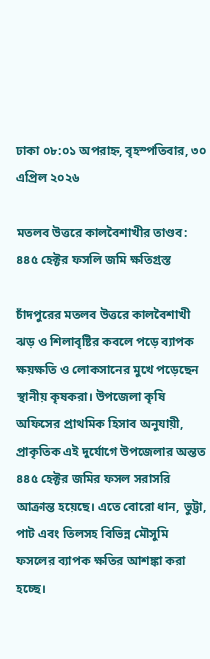ঢাকা ০৮:০১ অপরাহ্ন, বৃহস্পতিবার, ৩০ এপ্রিল ২০২৬

মতলব উত্তরে কালবৈশাখীর তাণ্ডব: ৪৪৫ হেক্টর ফসলি জমি ক্ষতিগ্রস্ত

চাঁদপুরের মতলব উত্তরে কালবৈশাখী ঝড় ও শিলাবৃষ্টির কবলে পড়ে ব্যাপক ক্ষয়ক্ষতি ও লোকসানের মুখে পড়েছেন স্থানীয় কৃষকরা। উপজেলা কৃষি অফিসের প্রাথমিক হিসাব অনুযায়ী, প্রাকৃতিক এই দুর্যোগে উপজেলার অন্তত ৪৪৫ হেক্টর জমির ফসল সরাসরি আক্রান্ত হয়েছে। এতে বোরো ধান, ভুট্টা, পাট এবং তিলসহ বিভিন্ন মৌসুমি ফসলের ব্যাপক ক্ষতির আশঙ্কা করা হচ্ছে।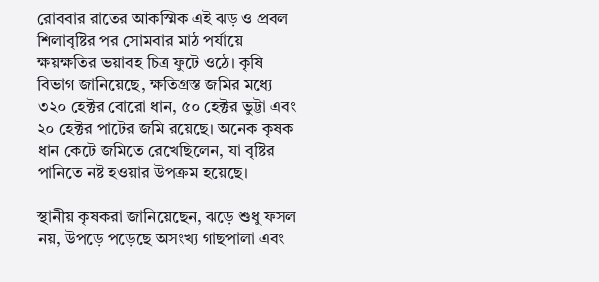রোববার রাতের আকস্মিক এই ঝড় ও প্রবল শিলাবৃষ্টির পর সোমবার মাঠ পর্যায়ে ক্ষয়ক্ষতির ভয়াবহ চিত্র ফুটে ওঠে। কৃষি বিভাগ জানিয়েছে, ক্ষতিগ্রস্ত জমির মধ্যে ৩২০ হেক্টর বোরো ধান, ৫০ হেক্টর ভুট্টা এবং ২০ হেক্টর পাটের জমি রয়েছে। অনেক কৃষক ধান কেটে জমিতে রেখেছিলেন, যা বৃষ্টির পানিতে নষ্ট হওয়ার উপক্রম হয়েছে।

স্থানীয় কৃষকরা জানিয়েছেন, ঝড়ে শুধু ফসল নয়, উপড়ে পড়েছে অসংখ্য গাছপালা এবং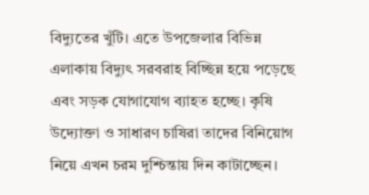বিদ্যুতের খুঁটি। এতে উপজেলার বিভিন্ন এলাকায় বিদ্যুৎ সরবরাহ বিচ্ছিন্ন হয়ে পড়েছে এবং সড়ক যোগাযোগ ব্যাহত হচ্ছে। কৃষি উদ্যোক্তা ও সাধারণ চাষিরা তাদের বিনিয়োগ নিয়ে এখন চরম দুশ্চিন্তায় দিন কাটাচ্ছেন।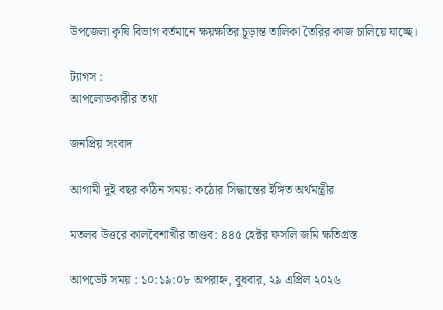উপজেলা কৃষি বিভাগ বর্তমানে ক্ষয়ক্ষতির চূড়ান্ত তালিকা তৈরির কাজ চালিয়ে যাচ্ছে।

ট্যাগস :
আপলোডকারীর তথ্য

জনপ্রিয় সংবাদ

আগামী দুই বছর কঠিন সময়: কঠোর সিদ্ধান্তের ইঙ্গিত অর্থমন্ত্রীর

মতলব উত্তরে কালবৈশাখীর তাণ্ডব: ৪৪৫ হেক্টর ফসলি জমি ক্ষতিগ্রস্ত

আপডেট সময় : ১০:১৯:০৮ অপরাহ্ন, বুধবার, ২৯ এপ্রিল ২০২৬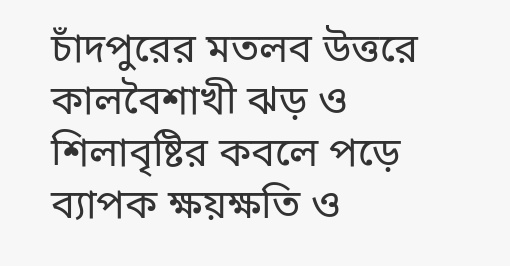চাঁদপুরের মতলব উত্তরে কালবৈশাখী ঝড় ও শিলাবৃষ্টির কবলে পড়ে ব্যাপক ক্ষয়ক্ষতি ও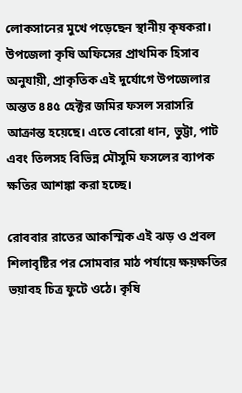লোকসানের মুখে পড়েছেন স্থানীয় কৃষকরা। উপজেলা কৃষি অফিসের প্রাথমিক হিসাব অনুযায়ী, প্রাকৃতিক এই দুর্যোগে উপজেলার অন্তত ৪৪৫ হেক্টর জমির ফসল সরাসরি আক্রান্ত হয়েছে। এতে বোরো ধান, ভুট্টা, পাট এবং তিলসহ বিভিন্ন মৌসুমি ফসলের ব্যাপক ক্ষতির আশঙ্কা করা হচ্ছে।

রোববার রাতের আকস্মিক এই ঝড় ও প্রবল শিলাবৃষ্টির পর সোমবার মাঠ পর্যায়ে ক্ষয়ক্ষতির ভয়াবহ চিত্র ফুটে ওঠে। কৃষি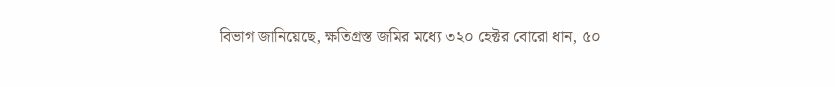বিভাগ জানিয়েছে, ক্ষতিগ্রস্ত জমির মধ্যে ৩২০ হেক্টর বোরো ধান, ৫০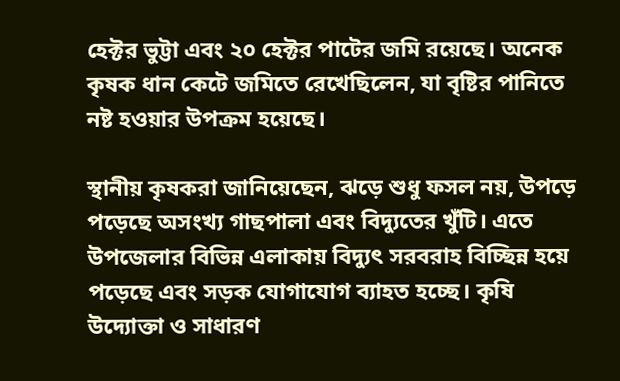হেক্টর ভুট্টা এবং ২০ হেক্টর পাটের জমি রয়েছে। অনেক কৃষক ধান কেটে জমিতে রেখেছিলেন, যা বৃষ্টির পানিতে নষ্ট হওয়ার উপক্রম হয়েছে।

স্থানীয় কৃষকরা জানিয়েছেন, ঝড়ে শুধু ফসল নয়, উপড়ে পড়েছে অসংখ্য গাছপালা এবং বিদ্যুতের খুঁটি। এতে উপজেলার বিভিন্ন এলাকায় বিদ্যুৎ সরবরাহ বিচ্ছিন্ন হয়ে পড়েছে এবং সড়ক যোগাযোগ ব্যাহত হচ্ছে। কৃষি উদ্যোক্তা ও সাধারণ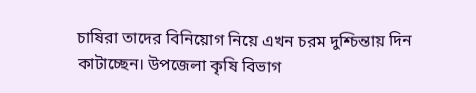চাষিরা তাদের বিনিয়োগ নিয়ে এখন চরম দুশ্চিন্তায় দিন কাটাচ্ছেন। উপজেলা কৃষি বিভাগ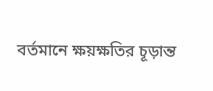বর্তমানে ক্ষয়ক্ষতির চূড়ান্ত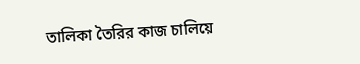তালিকা তৈরির কাজ চালিয়ে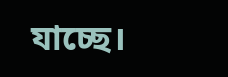যাচ্ছে।